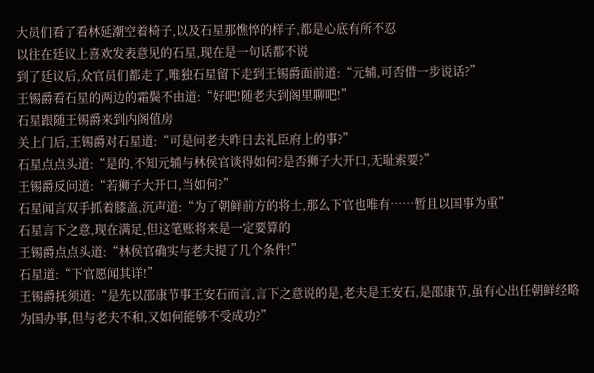大员们看了看林延潮空着椅子,以及石星那憔悴的样子,都是心底有所不忍
以往在廷议上喜欢发表意见的石星,现在是一句话都不说
到了廷议后,众官员们都走了,唯独石星留下走到王锡爵面前道:“元辅,可否借一步说话?”
王锡爵看石星的两边的霜鬓不由道:“好吧!随老夫到阁里聊吧!”
石星跟随王锡爵来到内阁值房
关上门后,王锡爵对石星道:“可是问老夫昨日去礼臣府上的事?”
石星点点头道:“是的,不知元辅与林侯官谈得如何?是否狮子大开口,无耻索要?”
王锡爵反问道:“若狮子大开口,当如何?”
石星闻言双手抓着膝盖,沉声道:“为了朝鲜前方的将士,那么下官也唯有……暂且以国事为重”
石星言下之意,现在满足,但这笔账将来是一定要算的
王锡爵点点头道:“林侯官确实与老夫提了几个条件!”
石星道:“下官愿闻其详!”
王锡爵抚须道:“是先以邵康节事王安石而言,言下之意说的是,老夫是王安石,是邵康节,虽有心出任朝鲜经略为国办事,但与老夫不和,又如何能够不受成功?”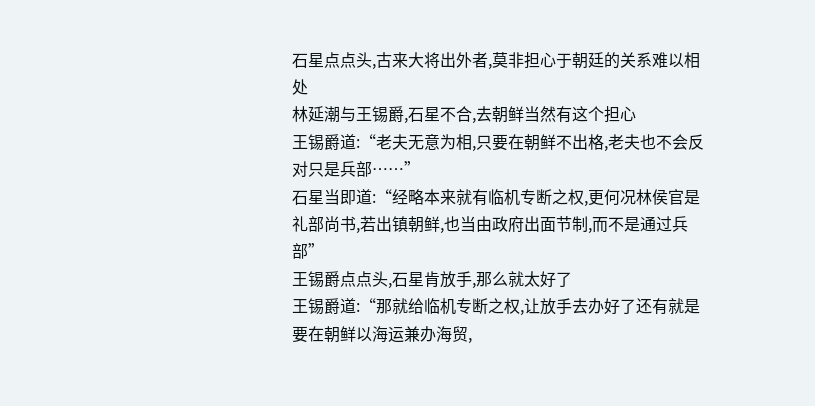石星点点头,古来大将出外者,莫非担心于朝廷的关系难以相处
林延潮与王锡爵,石星不合,去朝鲜当然有这个担心
王锡爵道:“老夫无意为相,只要在朝鲜不出格,老夫也不会反对只是兵部……”
石星当即道:“经略本来就有临机专断之权,更何况林侯官是礼部尚书,若出镇朝鲜,也当由政府出面节制,而不是通过兵部”
王锡爵点点头,石星肯放手,那么就太好了
王锡爵道:“那就给临机专断之权,让放手去办好了还有就是要在朝鲜以海运兼办海贸,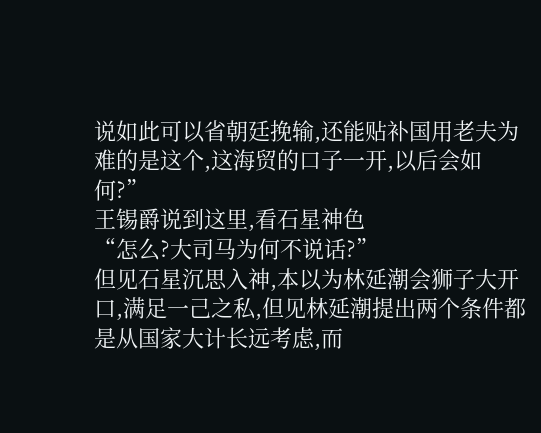说如此可以省朝廷挽输,还能贴补国用老夫为难的是这个,这海贸的口子一开,以后会如何?”
王锡爵说到这里,看石星神色
“怎么?大司马为何不说话?”
但见石星沉思入神,本以为林延潮会狮子大开口,满足一己之私,但见林延潮提出两个条件都是从国家大计长远考虑,而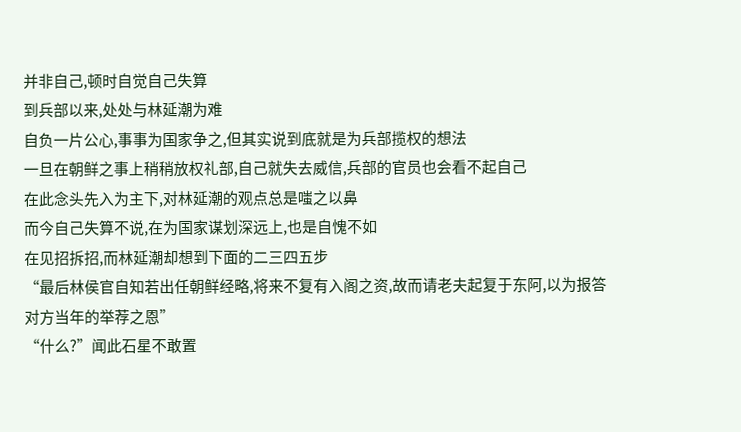并非自己,顿时自觉自己失算
到兵部以来,处处与林延潮为难
自负一片公心,事事为国家争之,但其实说到底就是为兵部揽权的想法
一旦在朝鲜之事上稍稍放权礼部,自己就失去威信,兵部的官员也会看不起自己
在此念头先入为主下,对林延潮的观点总是嗤之以鼻
而今自己失算不说,在为国家谋划深远上,也是自愧不如
在见招拆招,而林延潮却想到下面的二三四五步
“最后林侯官自知若出任朝鲜经略,将来不复有入阁之资,故而请老夫起复于东阿,以为报答对方当年的举荐之恩”
“什么?”闻此石星不敢置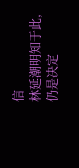信
林延潮明知于此,仍是决定